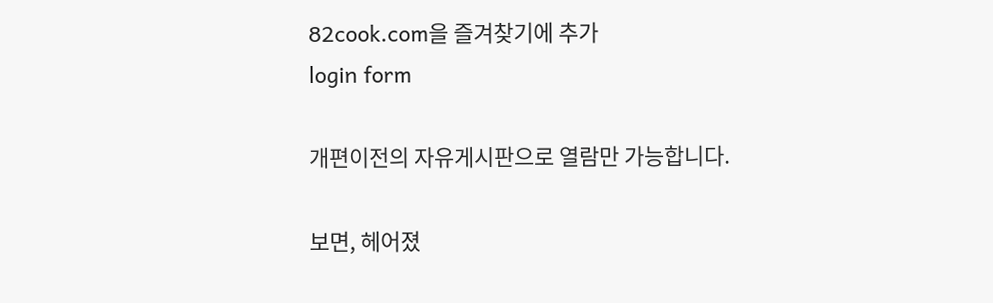82cook.com을 즐겨찾기에 추가
login form

개편이전의 자유게시판으로 열람만 가능합니다.

보면, 헤어졌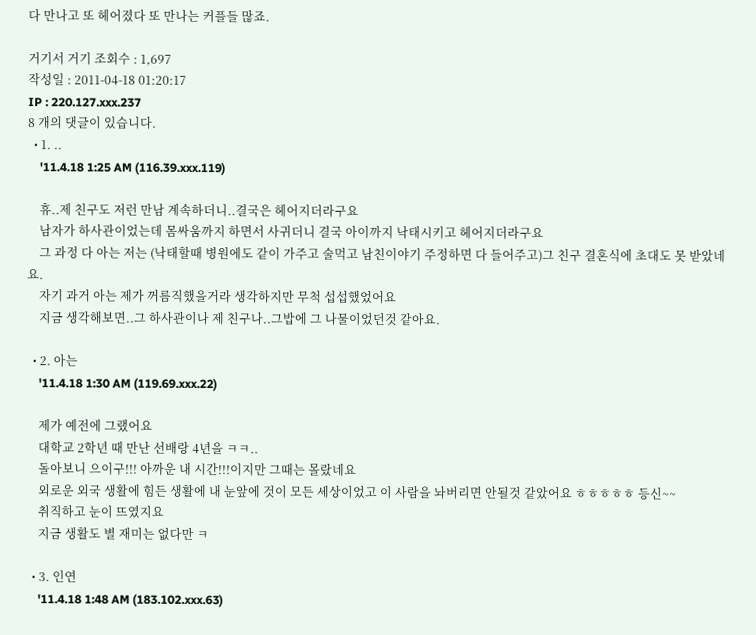다 만나고 또 헤어졌다 또 만나는 커플들 많죠.

거기서 거기 조회수 : 1,697
작성일 : 2011-04-18 01:20:17
IP : 220.127.xxx.237
8 개의 댓글이 있습니다.
  • 1. ..
    '11.4.18 1:25 AM (116.39.xxx.119)

    휴..제 친구도 저런 만남 계속하더니..결국은 헤어지더라구요
    남자가 하사관이었는데 몸싸움까지 하면서 사귀더니 결국 아이까지 낙태시키고 헤어지더라구요
    그 과정 다 아는 저는 (낙태할때 병원에도 같이 가주고 술먹고 남친이야기 주정하면 다 들어주고)그 친구 결혼식에 초대도 못 받았네요.
    자기 과거 아는 제가 꺼름직했을거라 생각하지만 무척 섭섭했었어요
    지금 생각해보면..그 하사관이나 제 친구나..그밥에 그 나물이었던것 같아요.

  • 2. 아는
    '11.4.18 1:30 AM (119.69.xxx.22)

    제가 예전에 그랬어요
    대학교 2학년 때 만난 선배랑 4년을 ㅋㅋ..
    돌아보니 으이구!!! 아까운 내 시간!!!이지만 그때는 몰랐네요
    외로운 외국 생활에 힘든 생활에 내 눈앞에 것이 모든 세상이었고 이 사람을 놔버리면 안될것 같았어요 ㅎㅎㅎㅎㅎ 등신~~
    취직하고 눈이 뜨였지요
    지금 생활도 별 재미는 없다만 ㅋ

  • 3. 인연
    '11.4.18 1:48 AM (183.102.xxx.63)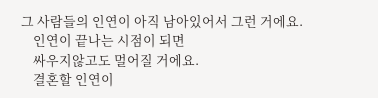그 사람들의 인연이 아직 남아있어서 그런 거에요.
    인연이 끝나는 시점이 되면
    싸우지않고도 멀어질 거에요.
    결혼할 인연이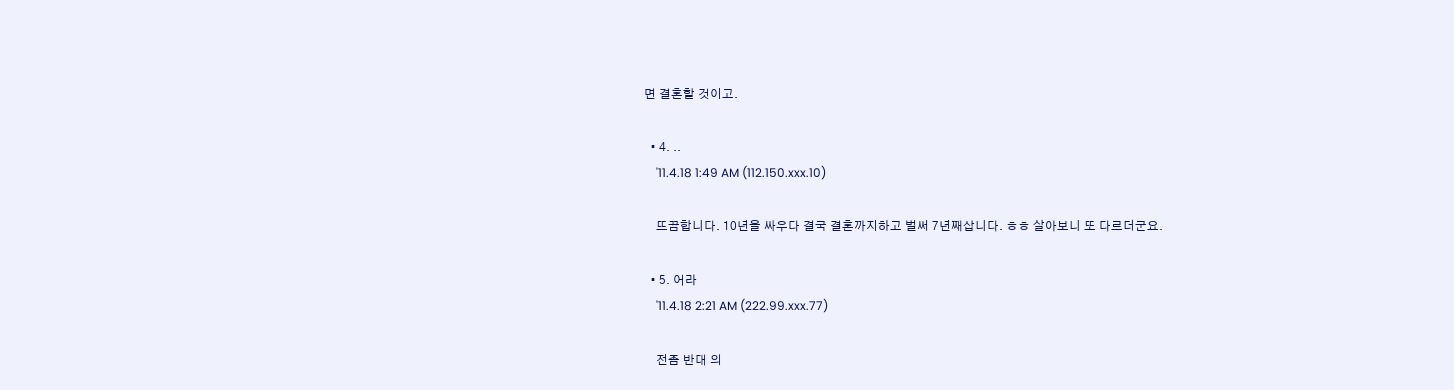면 결혼할 것이고.

  • 4. ..
    '11.4.18 1:49 AM (112.150.xxx.10)

    뜨끔합니다. 10년을 싸우다 결국 결혼까지하고 벌써 7년째삽니다. ㅎㅎ 살아보니 또 다르더군요.

  • 5. 어라
    '11.4.18 2:21 AM (222.99.xxx.77)

    전좀 반대 의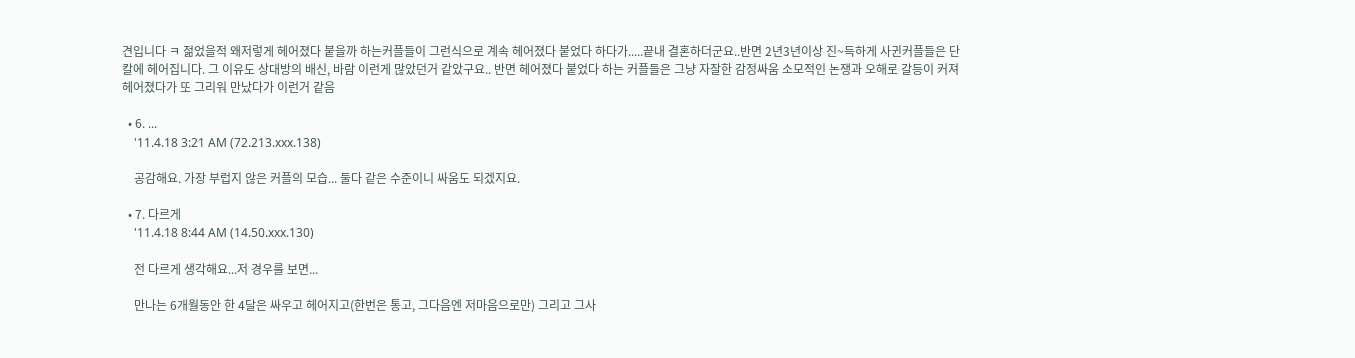견입니다 ㅋ 젊었을적 왜저렇게 헤어졌다 붙을까 하는커플들이 그런식으로 계속 헤어졌다 붙었다 하다가.....끝내 결혼하더군요..반면 2년3년이상 진~득하게 사귄커플들은 단칼에 헤어집니다. 그 이유도 상대방의 배신, 바람 이런게 많았던거 같았구요.. 반면 헤어졌다 붙었다 하는 커플들은 그냥 자잘한 감정싸움 소모적인 논쟁과 오해로 갈등이 커져 헤어졌다가 또 그리워 만났다가 이런거 같음

  • 6. ...
    '11.4.18 3:21 AM (72.213.xxx.138)

    공감해요. 가장 부럽지 않은 커플의 모습... 둘다 같은 수준이니 싸움도 되겠지요.

  • 7. 다르게
    '11.4.18 8:44 AM (14.50.xxx.130)

    전 다르게 생각해요...저 경우를 보면...

    만나는 6개월동안 한 4달은 싸우고 헤어지고(한번은 통고, 그다음엔 저마음으로만) 그리고 그사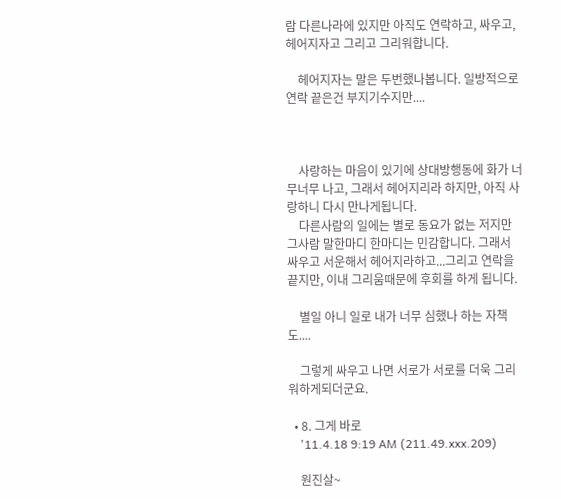람 다른나라에 있지만 아직도 연락하고, 싸우고, 헤어지자고 그리고 그리워합니다.

    헤어지자는 말은 두번했나봅니다. 일방적으로 연락 끝은건 부지기수지만....



    사랑하는 마음이 있기에 상대방행동에 화가 너무너무 나고, 그래서 헤어지리라 하지만, 아직 사랑하니 다시 만나게됩니다.
    다른사람의 일에는 별로 동요가 없는 저지만 그사람 말한마디 한마디는 민감합니다. 그래서 싸우고 서운해서 헤어지라하고...그리고 연락을 끝지만, 이내 그리움때문에 후회를 하게 됩니다.

    별일 아니 일로 내가 너무 심했나 하는 자책도....

    그렇게 싸우고 나면 서로가 서로를 더욱 그리워하게되더군요.

  • 8. 그게 바로
    '11.4.18 9:19 AM (211.49.xxx.209)

    원진살~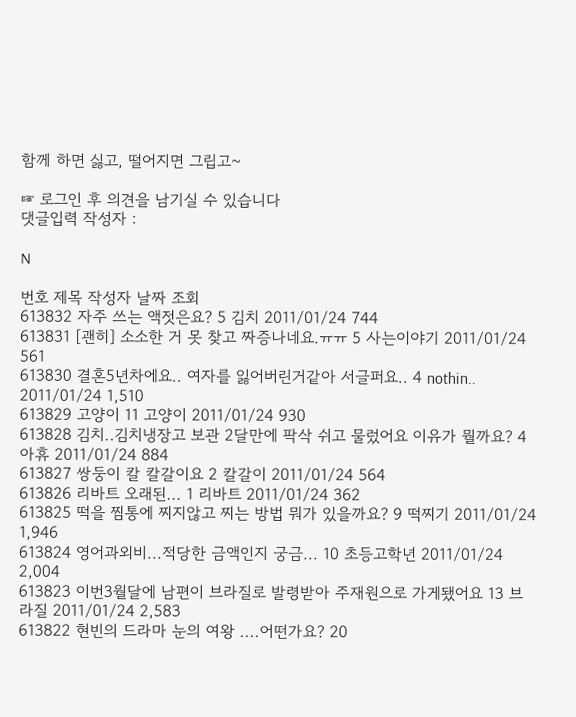함께 하면 싫고, 떨어지면 그립고~

☞ 로그인 후 의견을 남기실 수 있습니다
댓글입력 작성자 :

N

번호 제목 작성자 날짜 조회
613832 자주 쓰는 액젓은요? 5 김치 2011/01/24 744
613831 [괜히] 소소한 거 못 찾고 짜증나네요.ㅠㅠ 5 사는이야기 2011/01/24 561
613830 결혼5년차에요.. 여자를 잃어버린거같아 서글퍼요.. 4 nothin.. 2011/01/24 1,510
613829 고양이 11 고양이 2011/01/24 930
613828 김치..김치냉장고 보관 2달만에 팍삭 쉬고 물렀어요 이유가 뭘까요? 4 아휴 2011/01/24 884
613827 쌍둥이 칼 칼갈이요 2 칼갈이 2011/01/24 564
613826 리바트 오래된... 1 리바트 2011/01/24 362
613825 떡을 찜통에 찌지않고 찌는 방법 뭐가 있을까요? 9 떡찌기 2011/01/24 1,946
613824 영어과외비...적당한 금액인지 궁금... 10 초등고학년 2011/01/24 2,004
613823 이번3월달에 남편이 브라질로 발령받아 주재원으로 가게됐어요 13 브라질 2011/01/24 2,583
613822 현빈의 드라마 눈의 여왕 ....어떤가요? 20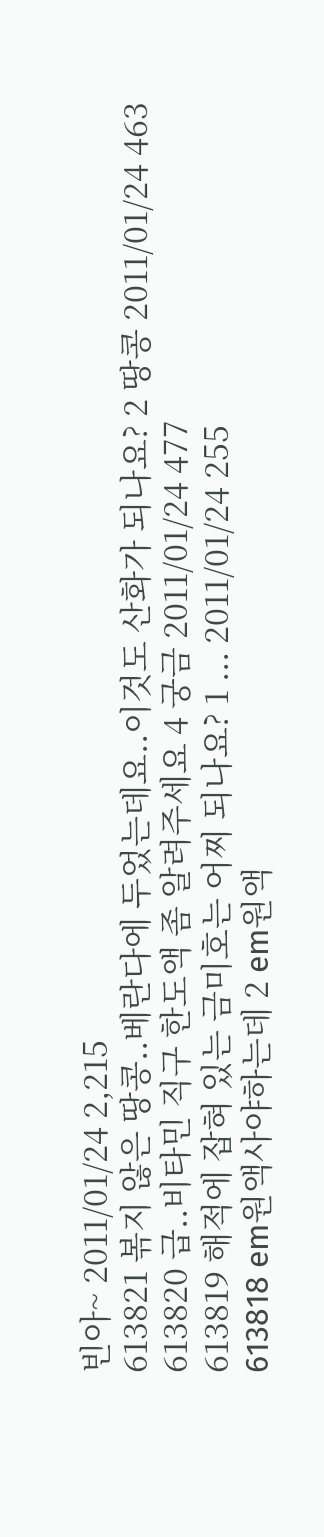빈아~ 2011/01/24 2,215
613821 볶지 않은 땅콩..베란다에 두었는데요..이것도 산화가 되나요? 2 땅콩 2011/01/24 463
613820 급..비타민 직구 한도액 좀 알려주세요 4 궁금 2011/01/24 477
613819 해적에 잡혀 있는 금미호는 어찌 되나요? 1 ... 2011/01/24 255
613818 em원액사야하는데 2 em원액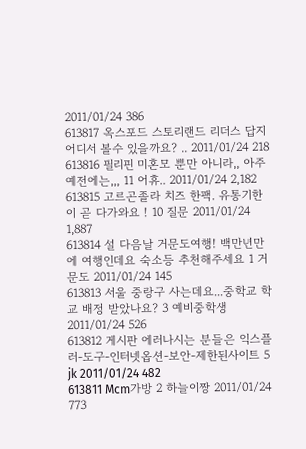2011/01/24 386
613817 옥스포드 스토리랜드 리더스 답지 어디서 볼수 있을까요? .. 2011/01/24 218
613816 필리핀 미혼모 뿐만 아니라,, 아주 예전에는,,, 11 어휴.. 2011/01/24 2,182
613815 고르곤졸라 치즈 한팩. 유통기한이 곧 다가와요 ! 10 질문 2011/01/24 1,887
613814 설 다음날 거문도여행! 백만년만에 여행인데요 숙소등 추천해주세요 1 거문도 2011/01/24 145
613813 서울 중랑구 사는데요...중학교 학교 배정 받았나요? 3 예비중학생 2011/01/24 526
613812 게시판 에러나시는 분들은 익스플러-도구-인터넷옵션-보안-제한된사이트 5 jk 2011/01/24 482
613811 Mcm가방 2 하늘이짱 2011/01/24 773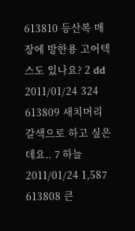613810 등산복 매장에 방한용 고어텍스도 있나요? 2 dd 2011/01/24 324
613809 새치머리 갈색으로 하고 싶은데요.. 7 하늘 2011/01/24 1,587
613808 큰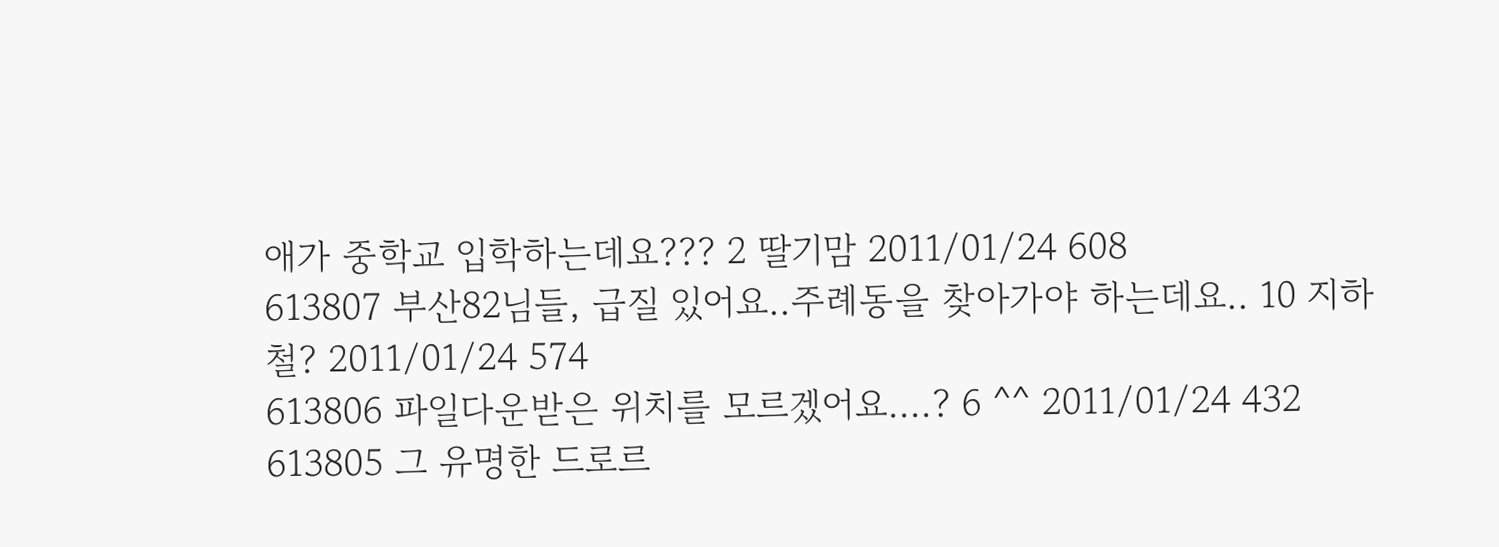애가 중학교 입학하는데요??? 2 딸기맘 2011/01/24 608
613807 부산82님들, 급질 있어요..주례동을 찾아가야 하는데요.. 10 지하철? 2011/01/24 574
613806 파일다운받은 위치를 모르겠어요....? 6 ^^ 2011/01/24 432
613805 그 유명한 드로르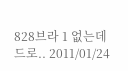828브라 1 없는데 드로.. 2011/01/24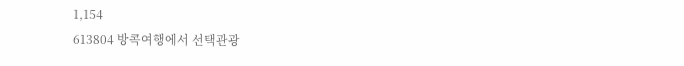1,154
613804 방콕여행에서 선택관광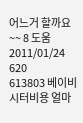어느거 할까요~~ 8 도움 2011/01/24 620
613803 베이비시터비용 얼마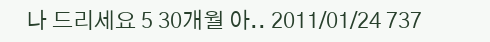나 드리세요 5 30개월 아.. 2011/01/24 737